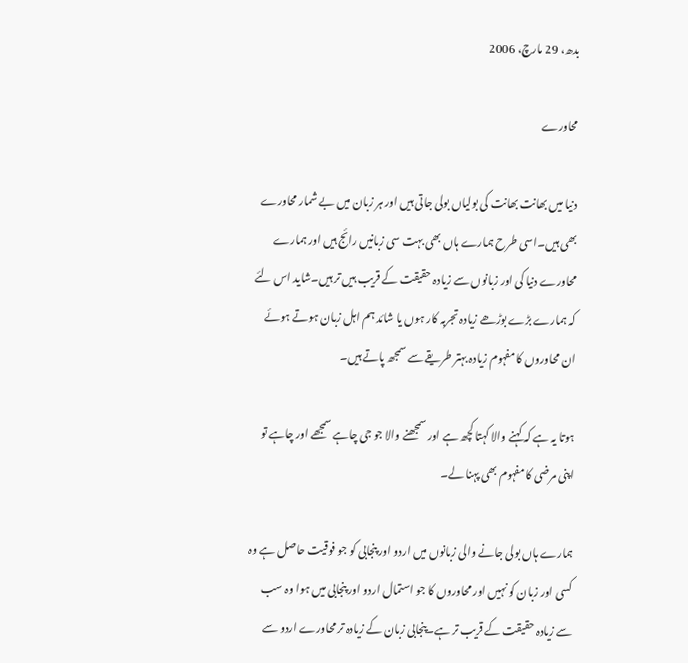بدھ، 29 مارچ، 2006

محاورے

دنیا میں بھانت بھانت کی بولیاں بولی جاتی ہیں اور ہر زبان میں بے شمار محاورے بھی ہیں۔اسی طرح ہمارے ہاں بھی بہت سی زبانیں رائج ہیں اور ہمارے محاورے دنیا کی اور زبانوں سے زیادہ حقیقت کے قریب ہیں تر ہیں۔شاید اس لئے کہ ہمارے بڑے بوڑھے زیادہ تجربہ کار ہوں یا شائد ہم اہل زبان ہوتے ہوئے ان محاوروں کا مفہوم زیادہ بہتر طریقے سے سمجھ پاتے ہیں۔

ہوتا یہ ہے کہ کہنے والا کہتا کچھ ہے اور سمجھنے والا جو جی چاہے سمجھے اور چاہے تو اپنی مرضی کا مفہوم بھی پہنا لے۔

ہمارے ہاں بولی جانے والی زبانوں میں اردو اور پنجابی کو جو فوقیت حاصل ہے وہ کسی اور زبان کو نہیں اور محاوروں کا جو استمال اردو اور پنجابی میں ہوا وہ سب سے زیادہ حقیقت کے قریب تر ہے۔پنجابی زبان کے زیادہ تر محاورے اردو سے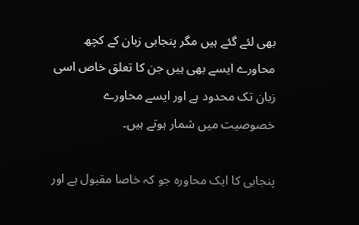بھی لئے گئے ہیں مگر پنجابی زبان کے کچھ محاورے ایسے بھی ہیں جن کا تعلق خاص اسی زبان تک محدود ہے اور ایسے محاورے خصوصیت میں شمار ہوتے ہیں۔

پنجابی کا ایک محاورہ جو کہ خاصا مقبول ہے اور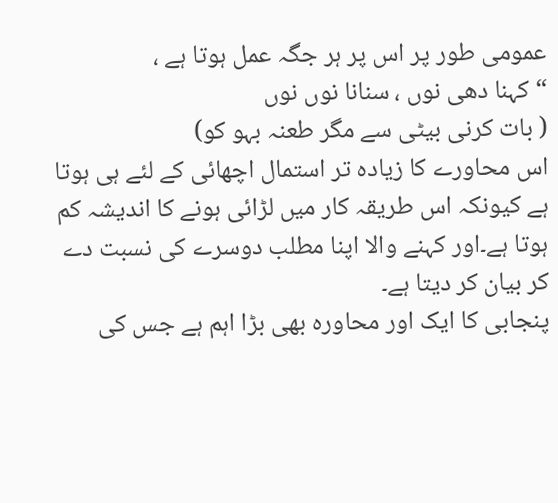عمومی طور پر اس پر ہر جگہ عمل ہوتا ہے ،
“ کہنا دھی نوں ، سنانا نوں نوں
( بات کرنی بیٹی سے مگر طعنہ بہو کو)
اس محاورے کا زیادہ تر استمال اچھائی کے لئے ہی ہوتا ہے کیونکہ اس طریقہ کار میں لڑائی ہونے کا اندیشہ کم ہوتا ہے۔اور کہنے والا اپنا مطلب دوسرے کی نسبت دے کر بیان کر دیتا ہے۔
پنجابی کا ایک اور محاورہ بھی بڑا اہم ہے جس کی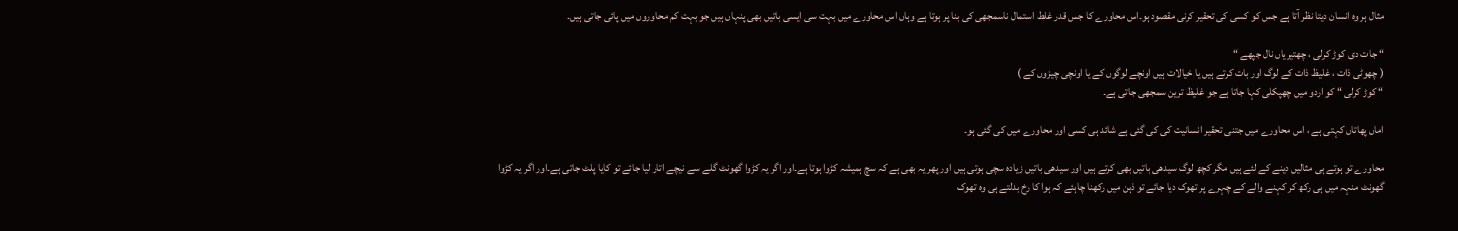مثال ہر وہ انسان دیتا نظر آتا ہے جس کو کسی کی تحقیر کرنی مقصود ہو۔اس محاورے کا جس قدر غلط استمال ناسمجھی کی بنا پر ہوتا ہے وہاں اس محاورے میں بہت سی ایسی باتیں بھی پنہاں ہیں جو بہت کم محاوروں میں پائی جاتی ہیں۔

“ جات دی کوڑ کرلی ، چھتیریاں نال جپھے “
( چھوٹی ذات ، غلیظ ذات کے لوگ اور بات کرتے ہیں یا خیالات ہیں اونچے لوگوں کے یا اونچی چیزوں کے )
“ کوڑ کرلی “ کو اردو میں چھپکلی کہا جاتا ہے جو غلیظ ترین سمجھی جاتی ہے۔

اماں پھاتاں کہتی ہے ، اس محاورے میں جتنی تحقیر انسانیت کی کی گئی ہے شائد ہی کسی اور محاورے میں کی گئی ہو۔

محاورے تو ہوتے ہی مثالیں دینے کے لئے ہیں مگر کچھ لوگ سیدھی باتیں بھی کرتے ہیں اور سیدھی باتیں زیادہ سچی ہوتی ہیں اور پھر یہ بھی ہے کہ سچ ہمیشہ کڑوا ہوتا ہے۔اور اگر یہ کڑوا گھونٹ گلے سے نیچے اتار لیا جائے تو کایا پلٹ جاتی ہے۔اور اگر یہ کڑوا گھونٹ منہہ میں ہی رکھ کر کہنے والے کے چہرے پر تھوک دیا جائے تو ذہن میں رکھنا چاہئے کہ ہوا کا رخ بدلتے ہی وہ تھوک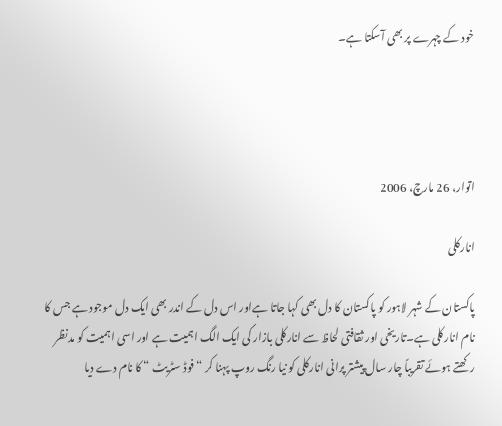خود کے چہرے پر بھی آسکتا ہے۔




اتوار، 26 مارچ، 2006

انارکلی

پاکستان کے شہر لاہور کو پاکستان کا دل بھی کہا جاتا ہےاور اس دل کے اندر بھی ایک دل موجود ہے جس کا نام انارکلی ہے۔تاریخی اور ثقافتی لحاظ سے انارکلی بازار کی ایک الگ اہمیت ہے اور اسی اہمیت کو مدنظر رکھتے ہوئے تقریباً چار سال پیشتر پرانی انارکلی کو نیا رنگ روپ پہنا کر “ فوڈ سٹریٹ “ کا نام دے دیا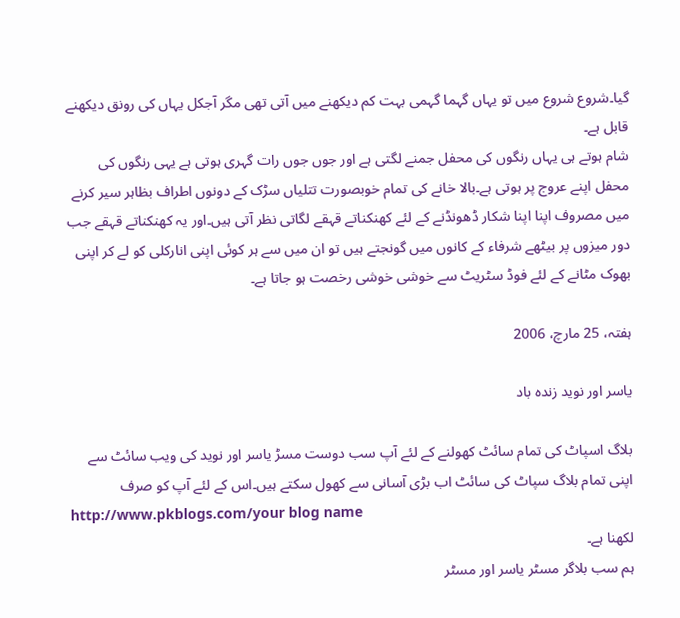گیا۔شروع شروع میں تو یہاں گہما گہمی بہت کم دیکھنے میں آتی تھی مگر آجکل یہاں کی رونق دیکھنے قابل ہے۔
شام ہوتے ہی یہاں رنگوں کی محفل جمنے لگتی ہے اور جوں جوں رات گہری ہوتی ہے یہی رنگوں کی محفل اپنے عروج پر ہوتی ہے۔بالا خانے کی تمام خوبصورت تتلیاں سڑک کے دونوں اطراف بظاہر سیر کرنے میں مصروف اپنا اپنا شکار ڈھونڈنے کے لئے کھنکناتے قہقے لگاتی نظر آتی ہیں۔اور یہ کھنکناتے قہقے جب دور میزوں پر بیٹھے شرفاء کے کانوں میں گونجتے ہیں تو ان میں سے ہر کوئی اپنی انارکلی کو لے کر اپنی بھوک مٹانے کے لئے فوڈ سٹریٹ سے خوشی خوشی رخصت ہو جاتا ہے۔

ہفتہ، 25 مارچ، 2006

یاسر اور نوید زندہ باد

بلاگ اسپاٹ کی تمام سائٹ کھولنے کے لئے آپ سب دوست مسڑ یاسر اور نوید کی ویب سائٹ سے اپنی تمام بلاگ سپاٹ کی سائٹ اب بڑی آسانی سے کھول سکتے ہیں۔اس کے لئے آپ کو صرف
http://www.pkblogs.com/your blog name
لکھنا ہے۔
ہم سب بلاگر مسٹر یاسر اور مسٹر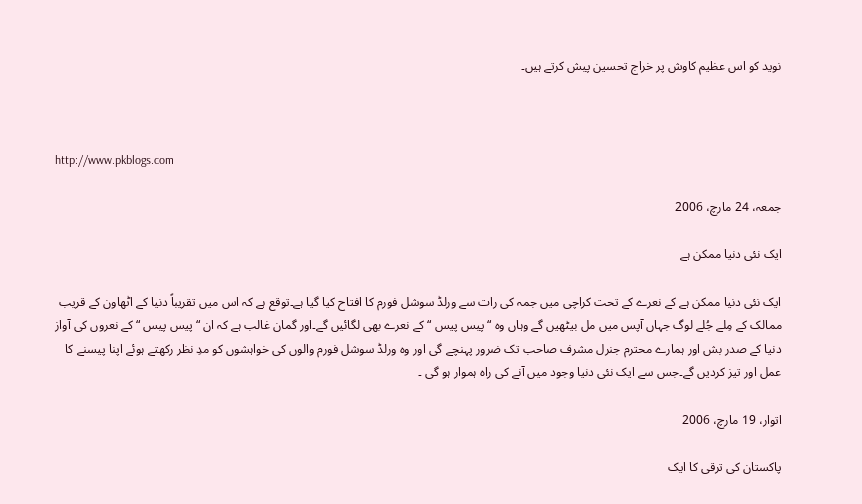نوید کو اس عظیم کاوش پر خراج تحسین پیش کرتے ہیں۔



http://www.pkblogs.com

جمعہ، 24 مارچ، 2006

ایک نئی دنیا ممکن ہے

ایک نئی دنیا ممکن ہے کے نعرے کے تحت کراچی میں جمہ کی رات سے ورلڈ سوشل فورم کا افتاح کیا گیا ہے۔توقع ہے کہ اس میں تقریباً دنیا کے اٹھاون کے قریب ممالک کے مِلے جُلے لوگ جہاں آپس میں مل بیٹھیں گے وہاں وہ “ پیس پیس “ کے نعرے بھی لگائیں گے۔اور گمان غالب ہے کہ ان “ پیس پیس “ کے نعروں کی آواز دنیا کے صدر بش اور ہمارے محترم جنرل مشرف صاحب تک ضرور پہنچے گی اور وہ ورلڈ سوشل فورم والوں کی خواہشوں کو مدِ نظر رکھتے ہوئے اپنا پیسنے کا عمل اور تیز کردیں گے۔جس سے ایک نئی دنیا وجود میں آنے کی راہ ہموار ہو گی ۔

اتوار، 19 مارچ، 2006

پاکستان کی ترقی کا ایک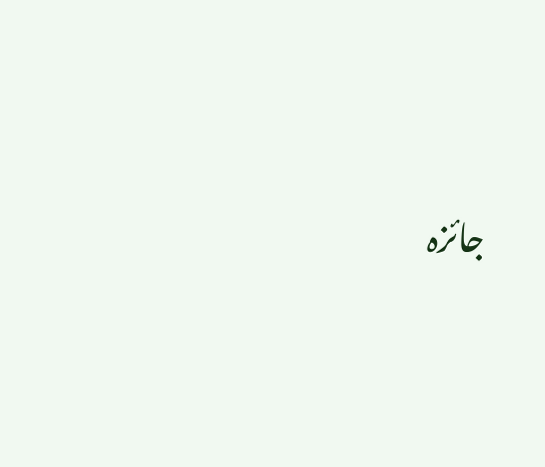جائزہ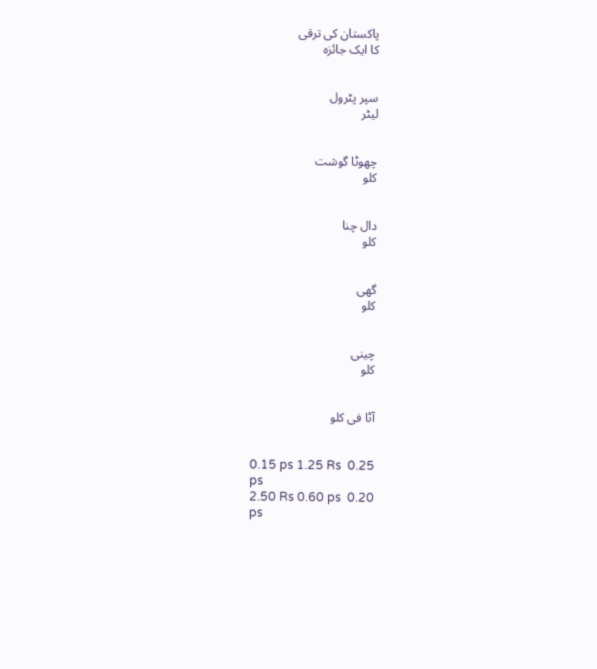پاکستان کی ترقی
کا ایک جائزہ


سپر پٹرول
لیٹر


چھوٹا گوشت
کلو


دال چنا
کلو


گھی
کلو


چینی
کلو


آٹا فی کلو


0.15 ps 1.25 Rs  0.25
ps
2.50 Rs 0.60 ps  0.20
ps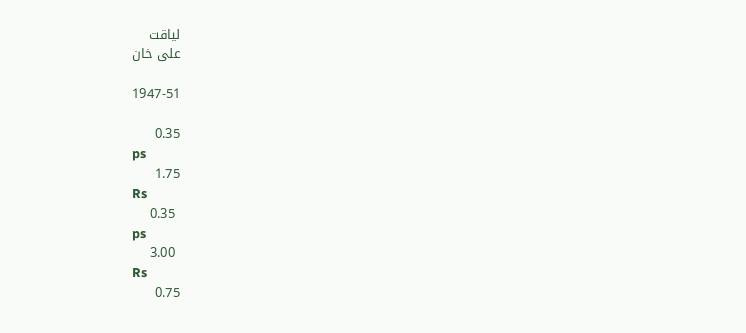لیاقت
علی خان

1947-51

0.35
ps
1.75
Rs
 0.35
ps
 3.00
Rs
0.75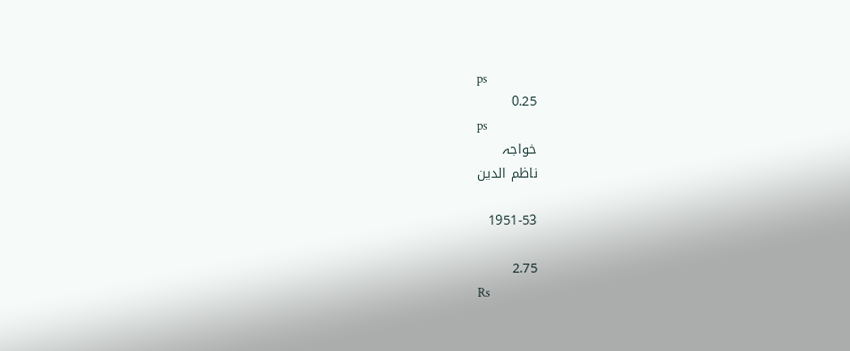ps
0.25
ps
خواجہ
ناظم الدین

1951-53

2.75
Rs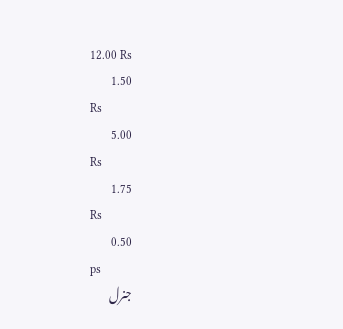12.00 Rs
1.50
Rs
5.00
Rs
1.75
Rs
0.50
ps
جنرل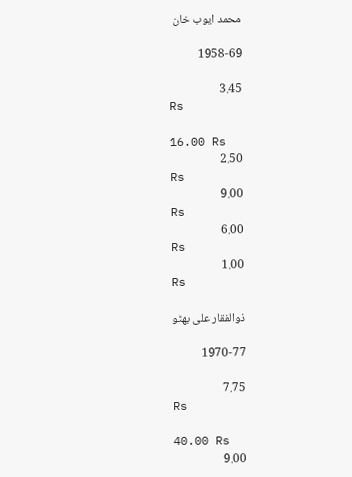محمد ایوب خان

1958-69

3.45
Rs

16.00 Rs
2.50
Rs
9.00
Rs
6.00
Rs
1.00
Rs

ذوالفقار علی بھٹو

1970-77

7.75
Rs

40.00 Rs
9.00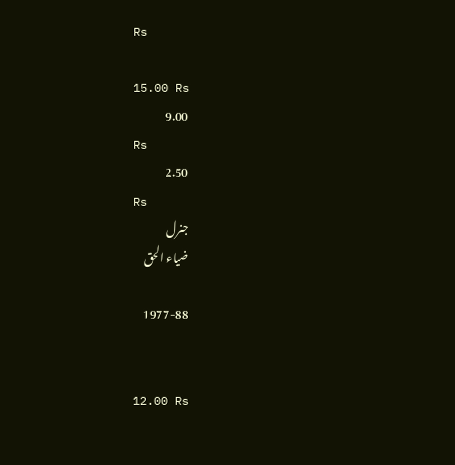Rs

15.00 Rs
9.00
Rs
2.50
Rs
جنرل
ضیاء الحق

1977-88


12.00 Rs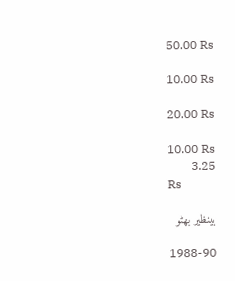50.00 Rs

10.00 Rs

20.00 Rs

10.00 Rs
3.25
Rs

بینظیر بھٹو

1988-90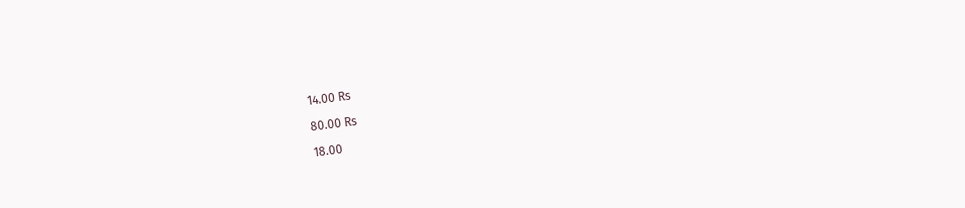14.00 Rs

80.00 Rs

18.00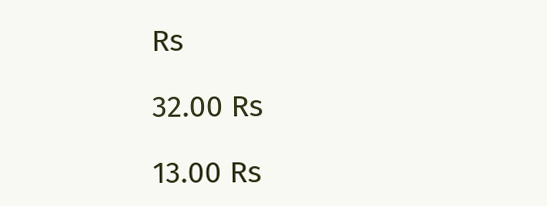Rs

32.00 Rs

13.00 Rs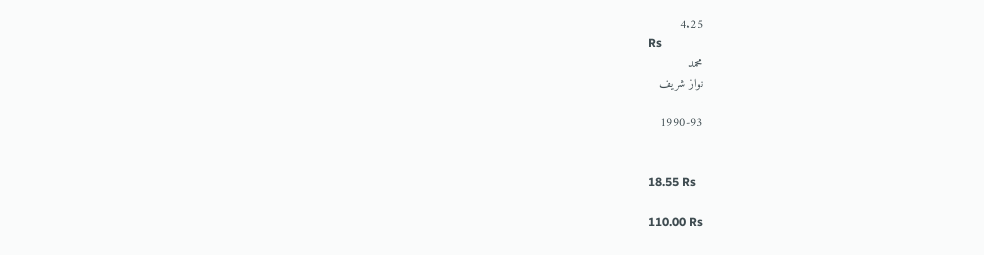4.25
Rs
محمد
نواز شریف

1990-93


18.55 Rs

110.00 Rs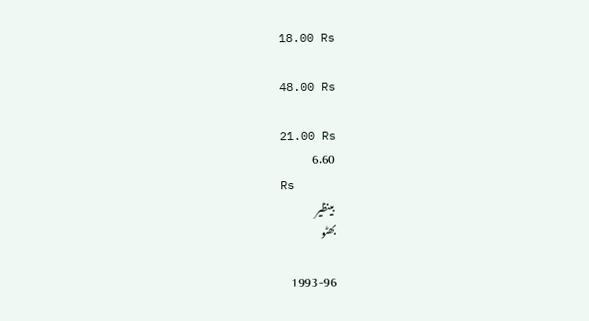18.00 Rs

48.00 Rs

21.00 Rs
6.60
Rs
 بینظیر
بھٹو

1993-96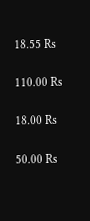18.55 Rs

110.00 Rs

18.00 Rs

50.00 Rs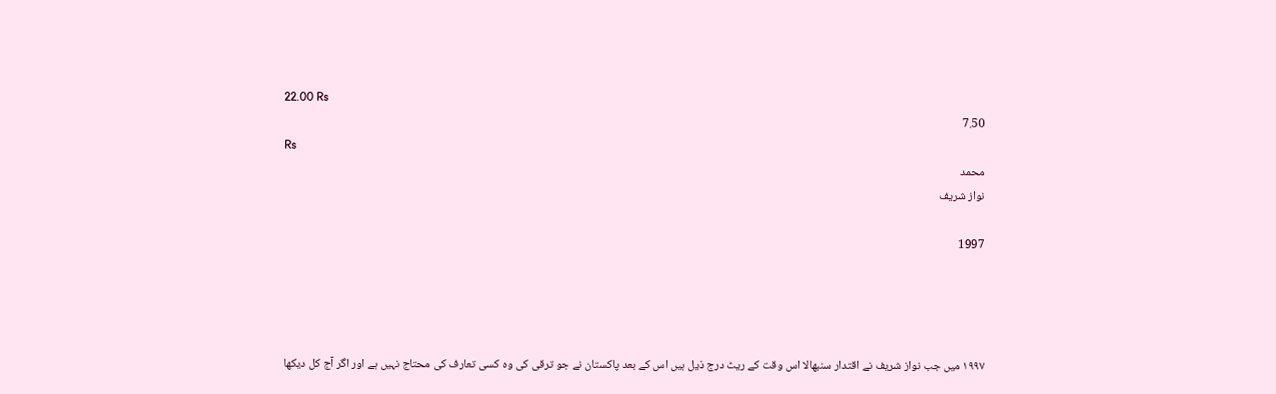22.00 Rs
7.50
Rs
محمد
نواز شریف

1997




١٩٩٧ میں جب نواز شریف نے اقتدار سنبھالا اس وقت کے ریٹ درج ذیل ہیں اس کے بعد پاکستان نے جو ترقی کی وہ کسی تعارف کی محتاج نہیں ہے اور اگر آج کل دیکھا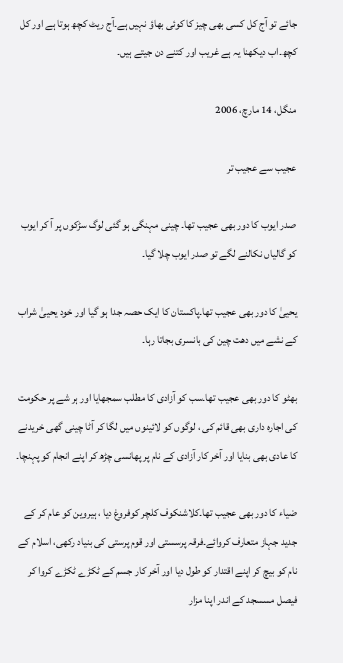جائے تو آج کل کسی بھی چیز کا کوئی بھاؤ نہیں ہے۔آج ریٹ کچھ ہوتا ہے اور کل کچھ۔اب دیکھنا یہ ہے غریب اور کتنے دن جیتے ہیں۔

منگل، 14 مارچ، 2006

عجیب سے عجیب تر

صدر ایوب کا دور بھی عجیب تھا۔ چینی مہنگی ہو گئی لوگ سڑکوں پر آ کر ایوب کو گالیاں نکالنے لگے تو صدر ایوب چلا گیا۔

یحییٰ کا دور بھی عجیب تھا۔پاکستان کا ایک حصہ جدا ہو گیا اور خود یحییٰ شراب کے نشے میں دھت چین کی بانسری بجاتا رہا۔

بھٹو کا دور بھی عجیب تھا۔سب کو آزادی کا مطلب سمجھایا اور ہر شے پر حکومت کی اجارہ داری بھی قائم کی ، لوگوں کو لائینوں میں لگا کر آٹا چینی گھی خریدنے کا عادی بھی بنایا اور آخر کار آزادی کے نام پر پھانسی چڑھ کر اپنے انجام کو پہنچا۔

ضیاء کا دور بھی عجیب تھا۔کلاشنکوف کلچر کوفروغ دیا ، ہیروین کو عام کر کے جدید جہاز متعارف کروائے۔فرقہ پرسستی اور قوم پرستی کی بنیاد رکھی، اسلام کے نام کو بیچ کر اپنے اقتدار کو طول دیا اور آخر کار جسم کے ٹکڑے ٹکڑے کروا کر فیصل مسسجد کے اندر اپنا مزار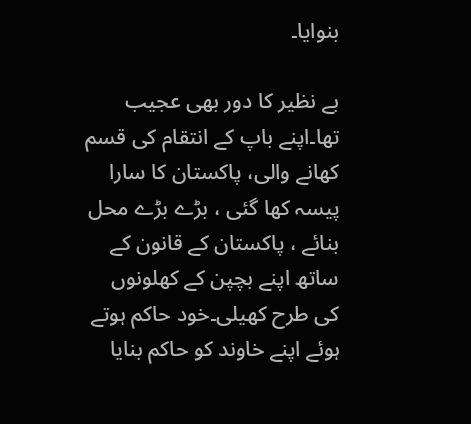بنوایا۔

بے نظیر کا دور بھی عجیب تھا۔اپنے باپ کے انتقام کی قسم کھانے والی، پاکستان کا سارا پیسہ کھا گئی ، بڑے بڑے محل بنائے ، پاکستان کے قانون کے ساتھ اپنے بچپن کے کھلونوں کی طرح کھیلی۔خود حاکم ہوتے ہوئے اپنے خاوند کو حاکم بنایا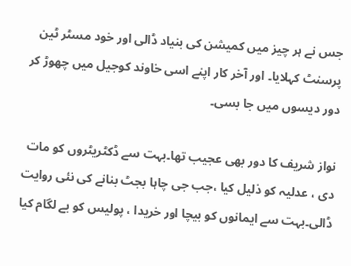جس نے ہر چیز میں کمیشن کی بنیاد ڈالی اور خود مسٹر ٹین پرسنٹ کہلایا۔ اور آخر کار اپنے اسی خاوند کوجیل میں چھوڑ کر دور دیسوں میں جا بسی۔

نواز شریف کا دور بھی عجیب تھا۔بہت سے ڈکٹریٹروں کو مات دی ، عدلیہ کو ذلیل کیا ،جب جی چاہا بجٹ بنانے کی نئی روایت ڈالی۔بہت سے ایمانوں کو بیچا اور خریدا ، پولیس کو بے لگام کیا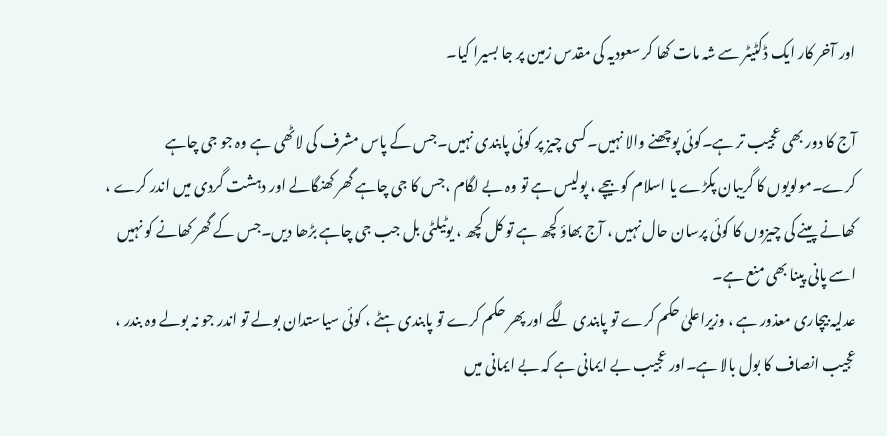اور آخر کار ایک ڈکٹیٹر سے شہ مات کھا کر سعودیہ کی مقدس زمین پر جا بسیرا کیا۔

آج کا دور بھی عجیب تر ہے۔کوئی پوچھنے والا نہیں۔کسی چیز پر کوئی پابندی نہیں۔جس کے پاس مشرف کی لاٹھی ہے وہ جو جی چاہے کرے۔مولویوں کا گریبان پکڑے یا اسلام کو بیچے ، پولیس ہے تو وہ بے لگام ،جس کا جی چاہے گھر کھنگالے اور دہشت گردی میں اندر کرے ، کھانے پینے کی چیزوں کا کوئی پرسان حال نہیں ، آج بھاؤ کچھ ہے تو کل کچھ ، یوٹیلٹی بل جب جی چاہے بڑھا دیں۔جس کے گھر کھانے کو نہیں اسے پانی پینا بھی منع ہے۔
عدلیہ بیچاری معذور ہے ، وزیراعلیٰ حکم کرے تو پابندی لگے اور پھر حکم کرے تو پابندی ہٹے ، کوئی سیاستدان بولے تو اندر جو نہ بولے وہ بندر ، عجیب انصاف کا بول بالا ہے۔اور عجیب بے ایمانی ہے کہ بے ایمانی میں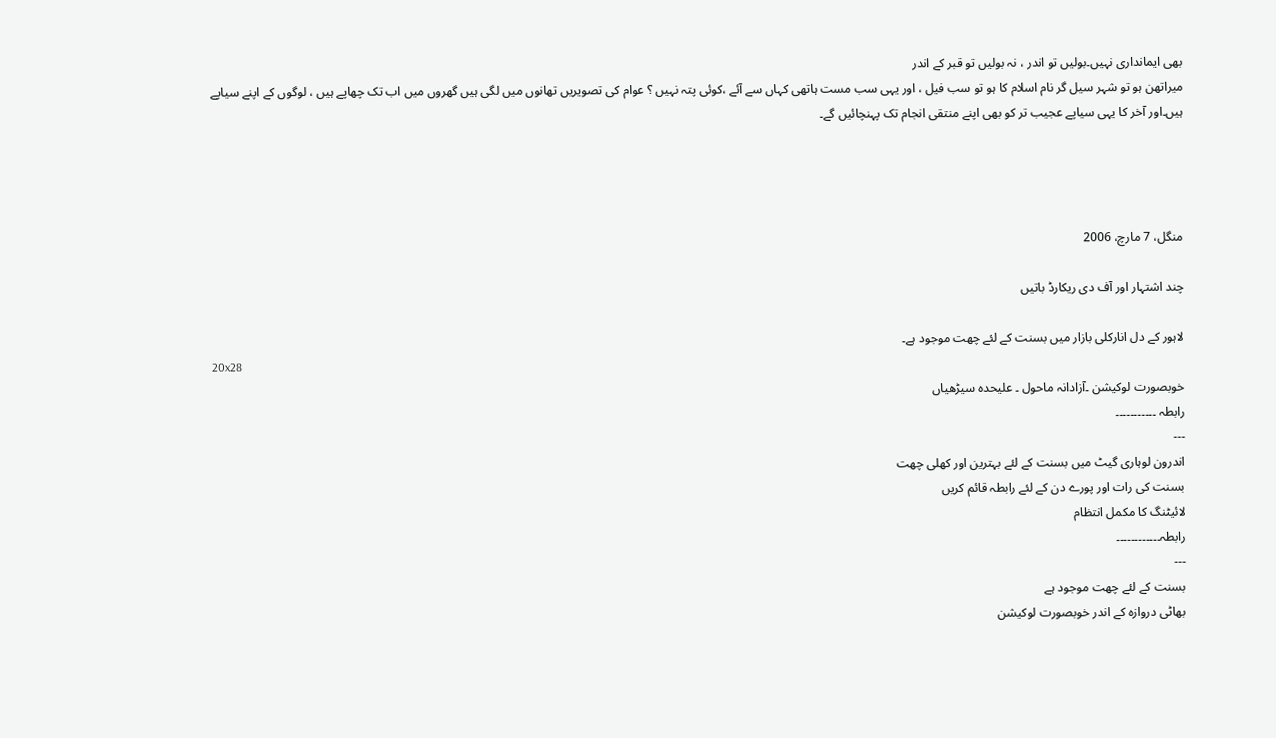بھی ایمانداری نہیں۔بولیں تو اندر ، نہ بولیں تو قبر کے اندر
میراتھن ہو تو شہر سیل گر نام اسلام کا ہو تو سب فیل ، اور یہی سب مست ہاتھی کہاں سے آئے ،کوئی پتہ نہیں ؟ عوام کی تصویریں تھانوں میں لگی ہیں گھروں میں اب تک چھاپے ہیں ، لوگوں کے اپنے سیاپے ہیں۔اور آخر کا یہی سیاپے عجیب تر کو بھی اپنے منتقی انجام تک پہنچائیں گے۔




منگل، 7 مارچ، 2006

چند اشتہار اور آف دی ریکارڈ باتیں

لاہور کے دل انارکلی بازار میں بسنت کے لئے چھت موجود ہے۔
20x28
خوبصورت لوکیشن ۔آزادانہ ماحول ۔ علیحدہ سیڑھیاں
رابطہ ۔۔۔۔۔۔۔۔۔۔۔
---
اندرون لوہاری گیٹ میں بسنت کے لئے بہترین اور کھلی چھت
بسنت کی رات اور پورے دن کے لئے رابطہ قائم کریں
لائیٹنگ کا مکمل انتظام
رابطہ۔۔۔۔۔۔۔۔۔۔۔۔
---
بسنت کے لئے چھت موجود ہے
بھاٹی دروازہ کے اندر خوبصورت لوکیشن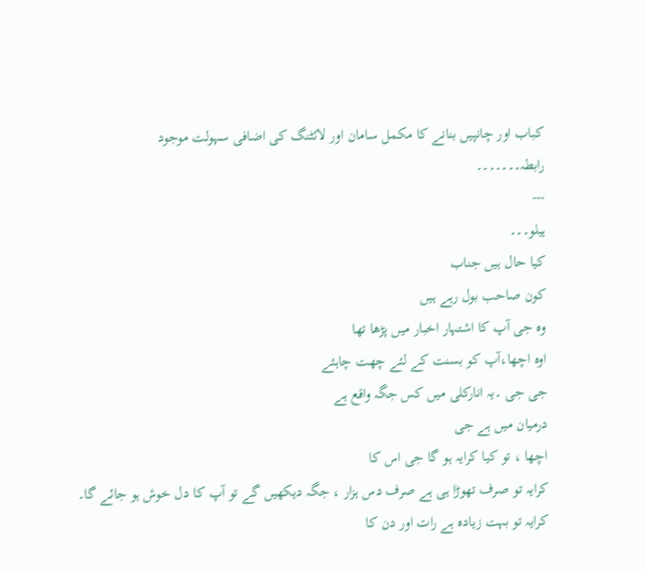کباب اور چانپیں بنانے کا مکمل سامان اور لائٹنگ کی اضافی سہولت موجود
رابطہ۔۔۔۔۔۔۔
---
ہیلو۔۔۔
کیا حال ہیں جناب
کون صاحب بول رہے ہیں
وہ جی آپ کا اشتہار اخبار میں پڑھا تھا
اوہ اچھا،آپ کو بسنت کے لئے چھت چاہئے
جی جی ۔یہ انارکلی میں کس جگہ واقع ہے
درمیان میں ہے جی
اچھا ، تو کیا کرایہ ہو گا جی اس کا
کرایہ تو صرف تھوڑا ہی ہے صرف دس ہزار ، جگہ دیکھیں گے تو آپ کا دل خوش ہو جائے گا۔
کرایہ تو بہت زیادہ ہے رات اور دن کا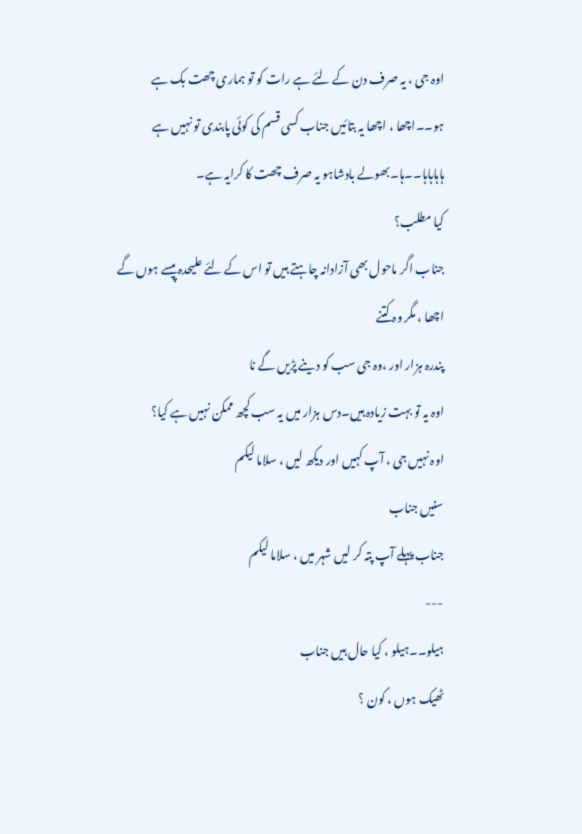اوہ جی ، یہ صرف دن کے لئے ہے رات کو تو ہماری چھت بک ہے
ہو۔۔اچھا ، اچھا یہ بتائیں جناب کسی قسم کی کوئی پابندی تو نہیں ہے
ہاہاہاہا۔۔ہا۔بھولے بادشاہو یہ صرف چھت کا کرایہ ہے۔
کیا مطلب؟
جناب اگر ماحول بھی آزادانہ چاہتے ہیں تو اس کے لئے علیحدہ پیسے ہوں گے
اچھا ، مگر وہ کتنے
پندرہ ہزار اور ،وہ جی سب کو دینے پڑیں گے نا
اوہ یہ تو بہت زیادہ ہیں۔دس ہزار میں یہ سب کچھ ممکن نہیں ہے کیا؟
اوہ نہیں جی ، آپ کہیں اور دیکھ لیں ، سلاما لیکم
سنیں جناب
جناب پہلے آپ پتہ کر لیں شہر میں ، سلاما لیکم
---
ہیلو۔۔ہیلو ، کیا حال ہیں جناب
ٹھیک ہوں ، کون ؟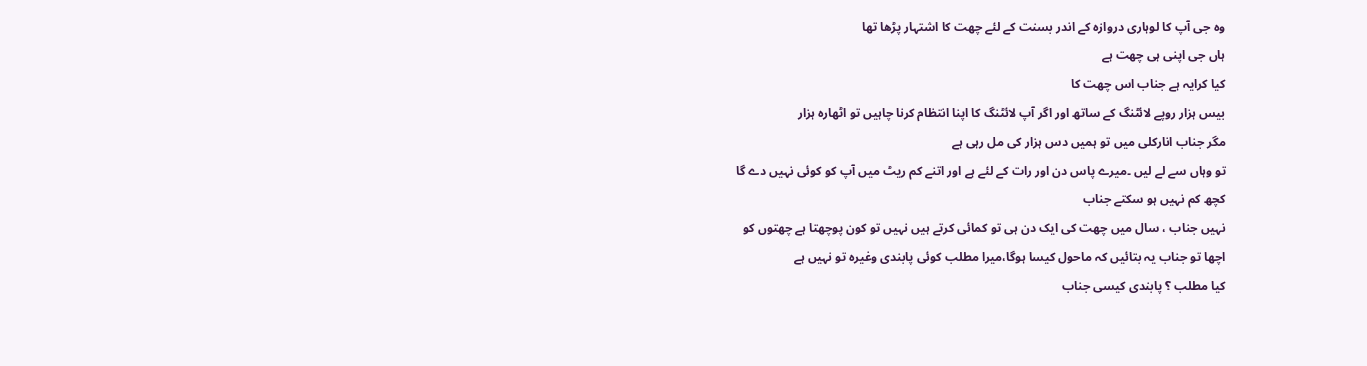وہ جی آپ کا لوہاری دروازہ کے اندر بسنت کے لئے چھت کا اشتہار پڑھا تھا
ہاں جی اپنی ہی چھت ہے
کیا کرایہ ہے جناب اس چھت کا
بیس ہزار روپے لائٹنگ کے ساتھ اور اگر آپ لائٹنگ کا اپنا انتظام کرنا چاہیں تو اٹھارہ ہزار
مگر جناب انارکلی میں تو ہمیں دس ہزار کی مل رہی ہے
تو وہاں سے لے لیں ۔میرے پاس دن اور رات کے لئے ہے اور اتنے کم ریٹ میں آپ کو کوئی نہیں دے گا
کچھ کم نہیں ہو سکتے جناب
نہیں جناب ، سال میں چھت کی ایک دن ہی تو کمائی کرتے ہیں نہیں تو کون پوچھتا ہے چھتوں کو
اچھا تو جناب یہ بتائیں کہ ماحول کیسا ہوگا،میرا مطلب کوئی پابندی وغیرہ تو نہیں ہے
کیا مطلب ؟ پابندی کیسی جناب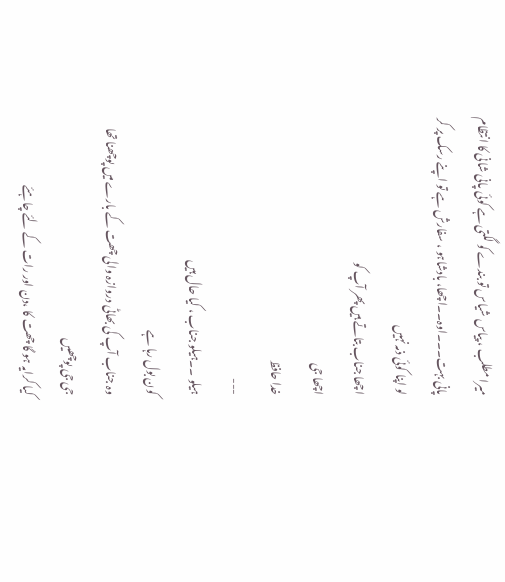میرا مطلب ، پیاس شیاس تو بندے کو لگتی ہے کوئی پانی شانی کا انتظام
پانی بہت۔۔۔اوہ۔۔اچھا، بادشاہو ، سفارش ہے تو اپنے رسک پر کر لو اپنا کوئی ذمہ نہیں
اچھا جناب بتاتے ہیں پھر آپ کو
اچھا جی
خدا حافظ
---
ہیلو ۔۔ہیلو جناب ، کیا حال ہیں
کون بول رہا ہے
وہ جناب آپ کی بھاٹی دروازہ والی چھت کے بارے میں پوچھنا تھا
جی جی پوچھیں
کیا کرایہ ہو گا چھت کا ،دن اور رات کے لئے چاہئے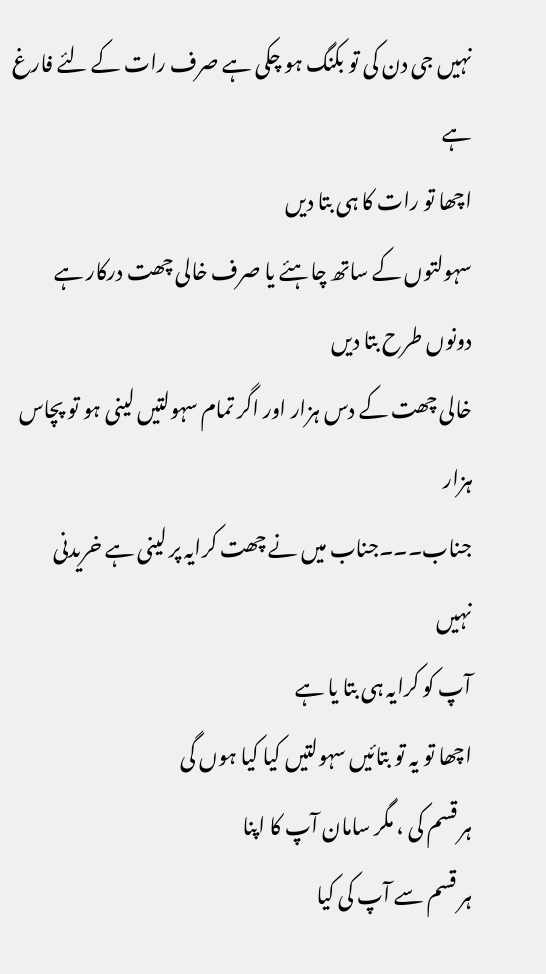نہیں جی دن کی تو بکنگ ہو چکی ہے صرف رات کے لئے فارغ ہے
اچھا تو رات کا ہی بتا دیں
سہولتوں کے ساتھ چاہئے یا صرف خالی چھت درکار ہے
دونوں طرح بتا دیں
خالی چھت کے دس ہزار اور اگر تمام سہولتیں لینی ہو تو پچاس ہزار
جناب۔۔۔جناب میں نے چھت کرایہ پر لینی ہے خریدنی نہیں
آپ کو کرایہ ہی بتا یا ہے
اچھا تو یہ تو بتائیں سہولتیں کیا کیا ہوں گی
ہر قسم کی ، مگر سامان آپ کا اپنا
ہر قسم سے آپ کی کیا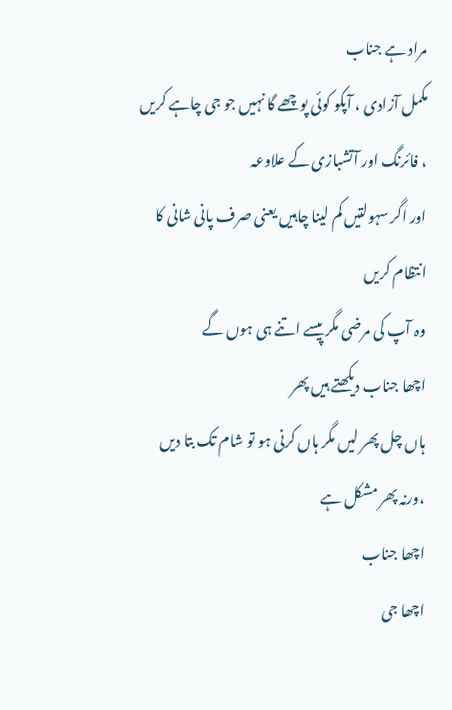مراد ہے جناب
مکمل آزادی ، آپکو کوئی پوچھے گا نہیں جو جی چاہے کریں ، فائرنگ اور آتشبازی کے علاوعہ
اور اگر سہولتیں کم لینا چاہیں یعنی صرف پانی شانی کا انتظام کریں
وہ آپ کی مرضی مگر پیسے اتنے ہی ہوں گے
اچھا جناب دیکھتے ہیں پھر
ہاں چل پھر لیں مگر ہاں کرنی ہو تو شام تک بتا دیں ،ورنہ پھر مشکل ہے
اچھا جناب
اچھا جی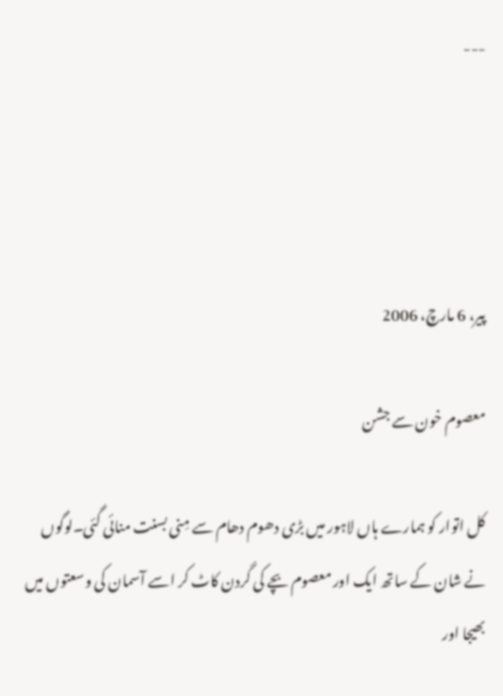---




پیر، 6 مارچ، 2006

معصوم خون سے جشن

کل اتوار کو ہمارے ہاں لاہور میں بڑی دھوم دھام سے مِنی بسنت منائی گئی۔لوگوں نے شان کے ساتھ ایک اور معصوم بچے کی گردن کاٹ کر اسے آسمان کی وسعتوں میں بھیجا اور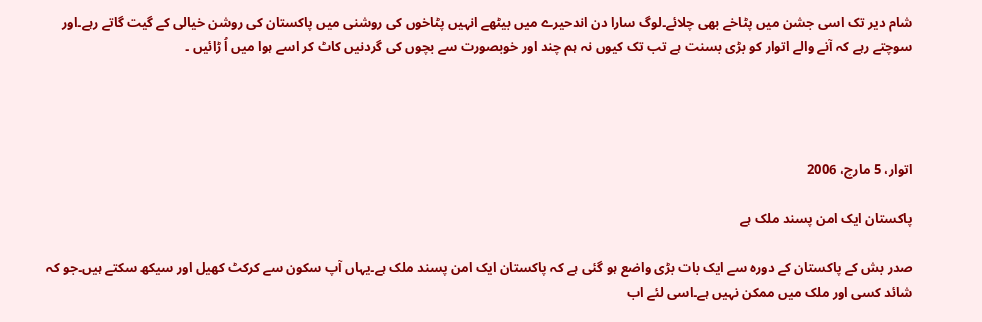شام دیر تک اسی جشن میں پٹاخے بھی چلائے۔لوگ سارا دن اندحیرے میں بیٹھے انہیں پٹاخوں کی روشنی میں پاکستان کی روشن خیالی کے گیت گاتے رہے۔اور سوچتے رہے کہ آنے والے اتوار کو بڑی بسنت ہے تب تک کیوں نہ ہم چند اور خوبصورت سے بچوں کی گردنیں کاٹ کر اسے ہوا میں اُ ڑائیں ۔




اتوار، 5 مارچ، 2006

پاکستان ایک امن پسند ملک ہے

صدر بش کے پاکستان کے دورہ سے ایک بات بڑی واضع ہو گئی ہے کہ پاکستان ایک امن پسند ملک ہے۔یہاں آپ سکون سے کرکٹ کھیل اور سیکھ سکتے ہیں۔جو کہ شائد کسی اور ملک میں ممکن نہیں ہے۔اسی لئے اب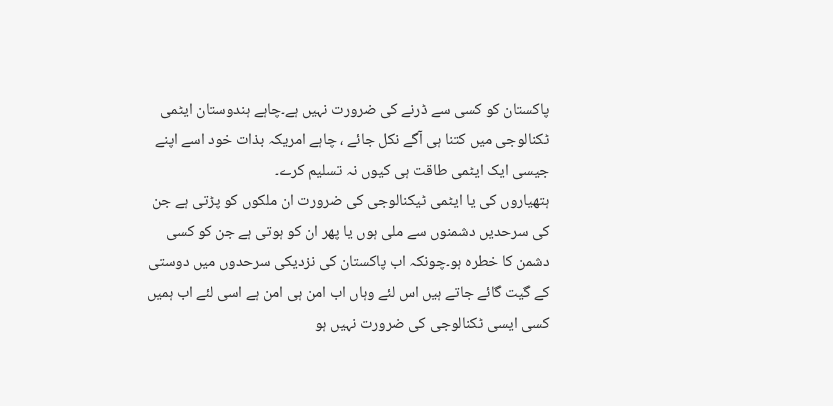پاکستان کو کسی سے ڈرنے کی ضرورت نہیں ہے۔چاہے ہندوستان ایٹمی ٹکنالوجی میں کتنا ہی آگے نکل جائے ، چاہے امریکہ بذات خود اسے اپنے جیسی ایک ایٹمی طاقت ہی کیوں نہ تسلیم کرے۔
ہتھیاروں کی یا ایٹمی ٹیکنالوجی کی ضرورت ان ملکوں کو پڑتی ہے جن کی سرحدیں دشمنوں سے ملی ہوں یا پھر ان کو ہوتی ہے جن کو کسی دشمن کا خطرہ ہو۔چونکہ اب پاکستان کی نزدیکی سرحدوں میں دوستی کے گیت گائے جاتے ہیں اس لئے وہاں اب امن ہی امن ہے اسی لئے اب ہمیں کسی ایسی ٹکنالوجی کی ضرورت نہیں ہو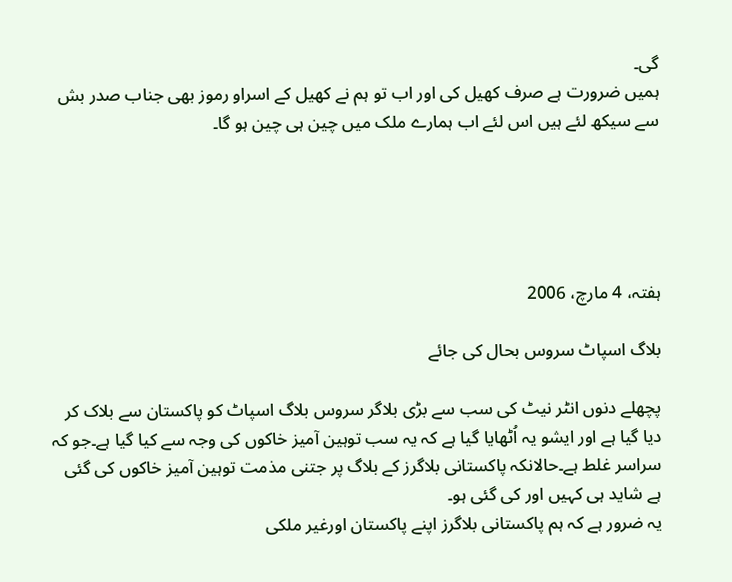گی۔
ہمیں ضرورت ہے صرف کھیل کی اور اب تو ہم نے کھیل کے اسراو رموز بھی جناب صدر بش سے سیکھ لئے ہیں اس لئے اب ہمارے ملک میں چین ہی چین ہو گا۔





ہفتہ، 4 مارچ، 2006

بلاگ اسپاٹ سروس بحال کی جائے

پچھلے دنوں انٹر نیٹ کی سب سے بڑی بلاگر سروس بلاگ اسپاٹ کو پاکستان سے بلاک کر دیا گیا ہے اور ایشو یہ اُٹھایا گیا ہے کہ یہ سب توہین آمیز خاکوں کی وجہ سے کیا گیا ہے۔جو کہ سراسر غلط ہے۔حالانکہ پاکستانی بلاگرز کے بلاگ پر جتنی مذمت توہین آمیز خاکوں کی گئی ہے شاید ہی کہیں اور کی گئی ہو۔
یہ ضرور ہے کہ ہم پاکستانی بلاگرز اپنے پاکستان اورغیر ملکی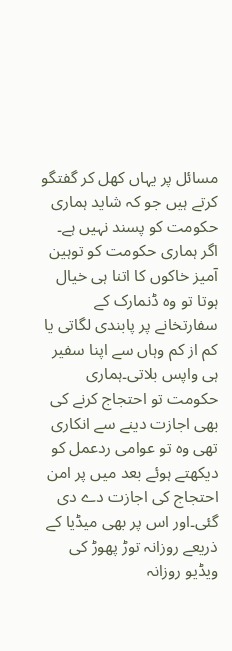مسائل پر یہاں کھل کر گفتگو کرتے ہیں جو کہ شاید ہماری حکومت کو پسند نہیں ہے۔
اگر ہماری حکومت کو توہین آمیز خاکوں کا اتنا ہی خیال ہوتا تو وہ ڈنمارک کے سفارتخانے پر پابندی لگاتی یا کم از کم وہاں سے اپنا سفیر ہی واپس بلاتی۔ہماری حکومت تو احتجاج کرنے کی بھی اجازت دینے سے انکاری تھی وہ تو عوامی ردعمل کو دیکھتے ہوئے بعد میں پر امن احتجاج کی اجازت دے دی گئی۔اور اس پر بھی میڈیا کے ذریعے روزانہ توڑ پھوڑ کی ویڈیو روزانہ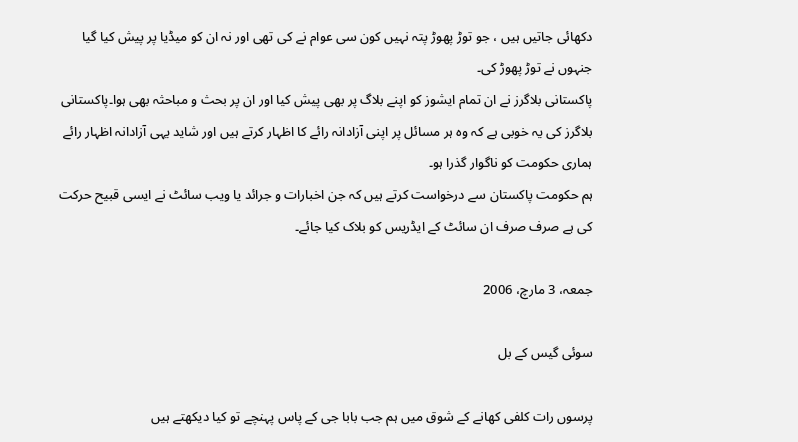دکھائی جاتیں ہیں ، جو توڑ پھوڑ پتہ نہیں کون سی عوام نے کی تھی اور نہ ان کو میڈیا پر پیش کیا گیا جنہوں نے توڑ پھوڑ کی۔
پاکستانی بلاگرز نے ان تمام ایشوز کو اپنے بلاگ پر بھی پیش کیا اور ان پر بحث و مباحثہ بھی ہوا۔پاکستانی بلاگرز کی یہ خوبی ہے کہ وہ ہر مسائل پر اپنی آزادانہ رائے کا اظہار کرتے ہیں اور شاید یہی آزادانہ اظہار رائے ہماری حکومت کو ناگوار گذرا ہو۔
ہم حکومت پاکستان سے درخواست کرتے ہیں کہ جن اخبارات و جرائد یا ویب سائٹ نے ایسی قبیح حرکت کی ہے صرف صرف ان سائٹ کے ایڈریس کو بلاک کیا جائے۔

جمعہ، 3 مارچ، 2006

سوئی گیس کے بل

پرسوں رات کلفی کھانے کے شوق میں ہم جب بابا جی کے پاس پہنچے تو کیا دیکھتے ہیں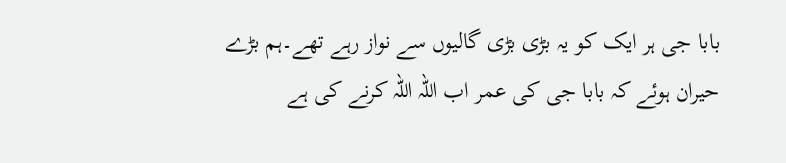بابا جی ہر ایک کو یہ بڑی بڑی گالیوں سے نواز رہے تھے۔ہم بڑے حیران ہوئے کہ بابا جی کی عمر اب اللہ اللہ کرنے کی ہے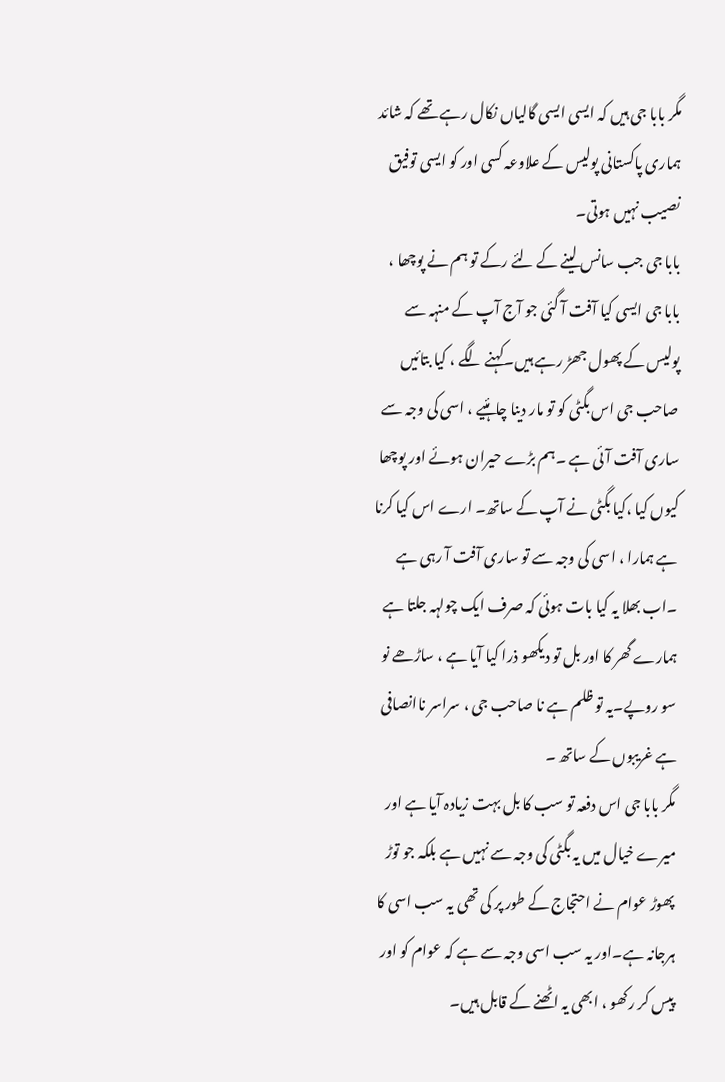مگر بابا جی ہیں کہ ایسی ایسی گالیاں نکال رہے تھے کہ شائد ہماری پاکستانی پولیس کے علاوعہ کسی اور کو ایسی توفیق نصیب نہیں ہوتی۔
بابا جی جب سانس لینے کے لئے رکے تو ہم نے پوچھا ، بابا جی ایسی کیا آفت آ گئی جو آج آپ کے منہہ سے پولیس کے پھول جھڑ رہے ہیں۔کہنے لگے ، کیا بتائیں صاحب جی اس بگٹی کو تو مار دینا چاہئیے ، اسی کی وجہ سے ساری آفت آئی ہے ۔ہم بڑے حیران ہوئے اور پوچھا کیوں کیا ،کیا بگٹی نے آپ کے ساتھ۔ ارے اس کیا کرنا ہے ہمارا ، اسی کی وجہ سے تو ساری آفت آ رہی ہے ۔اب بھلا یہ کیا بات ہوئی کہ صرف ایک چولہہ جلتا ہے ہمارے گھر کا اور بل تو دیکھو ذرا کیا آیا ہے ، ساڑھے نو سو روپے۔یہ تو ظلم ہے نا صاحب جی ، سراسر ناانصافی ہے غریبوں کے ساتھ ۔
مگر بابا جی اس دفعہ تو سب کا بل بہت زیادہ آیا ہے اور میرے خیال میں یہ بگٹی کی وجہ سے نہیں ہے بلکہ جو توڑ پھوڑ عوام نے احتجاج کے طور پر کی تھی یہ سب اسی کا ہرجانہ ہے۔اور یہ سب اسی وجہ سے ہے کہ عوام کو اور پیس کر رکھو ، ابھی یہ اٹھنے کے قابل ہیں۔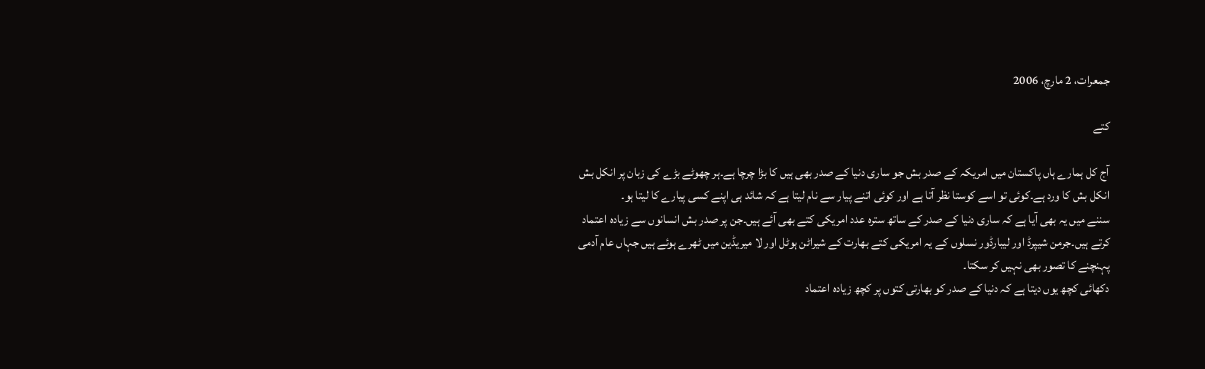جمعرات، 2 مارچ، 2006

کتے

آج کل ہمارے ہاں پاکستان میں امریکہ کے صدر بش جو ساری دنیا کے صدر بھی ہیں کا بڑا چرچا ہے۔ہر چھوٹے بڑے کی زبان پر انکل بش انکل بش کا ورد ہے۔کوئی تو اسے کوستا نظر آتا ہے اور کوئی اتنے پیار سے نام لیتا ہے کہ شائد ہی اپنے کسی پیارے کا لیتا ہو۔
سننے میں یہ بھی آیا ہے کہ ساری دنیا کے صدر کے ساتھ سترہ عدد امریکی کتے بھی آئے ہیں۔جن پر صدر بش انسانوں سے زیادہ اعتماد کرتے ہیں۔جرمن شیپرڈ اور لیبارڈور نسلوں کے یہ امریکی کتے بھارت کے شیراٹن ہوٹل اور لا میریڈین میں ٹھرے ہوئے ہیں جہاں عام آدمی پہنچنے کا تصور بھی نہیں کر سکتا۔
دکھائی کچھ یوں دیتا ہے کہ دنیا کے صدر کو بھارتی کتوں پر کچھ زیادہ اعتماد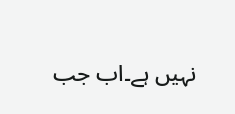نہیں ہے۔اب جب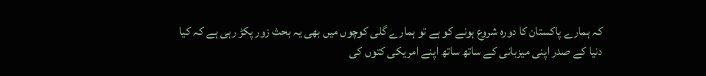کہ ہمارے پاکستان کا دورہ شروع ہونے کو ہے تو ہمارے گلی کوچوں میں بھی یہ بحث زور پکڑ رہی ہے کہ کیا دنیا کے صدر اپنی میزبانی کے ساتھ ساتھ اپنے امریکی کتوں کی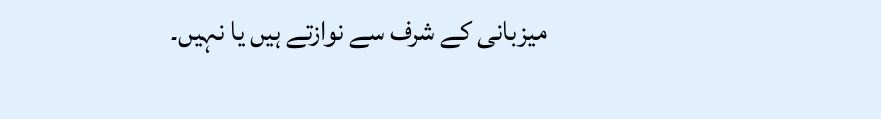میزبانی کے شرف سے نوازتے ہیں یا نہیں۔